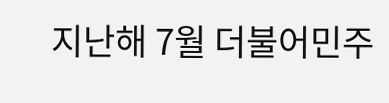지난해 7월 더불어민주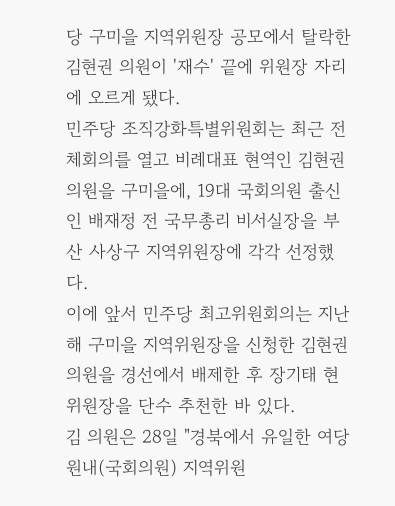당 구미을 지역위원장 공모에서 탈락한 김현권 의원이 '재수' 끝에 위원장 자리에 오르게 됐다.
민주당 조직강화특별위원회는 최근 전체회의를 열고 비례대표 현역인 김현권 의원을 구미을에, 19대 국회의원 출신인 배재정 전 국무총리 비서실장을 부산 사상구 지역위원장에 각각 선정했다.
이에 앞서 민주당 최고위원회의는 지난해 구미을 지역위원장을 신청한 김현권 의원을 경선에서 배제한 후 장기태 현 위원장을 단수 추천한 바 있다.
김 의원은 28일 "경북에서 유일한 여당 원내(국회의원) 지역위원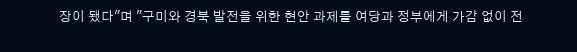장이 됐다"며 "구미와 경북 발전을 위한 현안 과제를 여당과 정부에게 가감 없이 전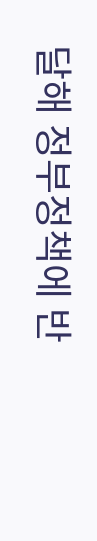달해 정부정책에 반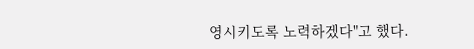영시키도록 노력하겠다"고 했다.